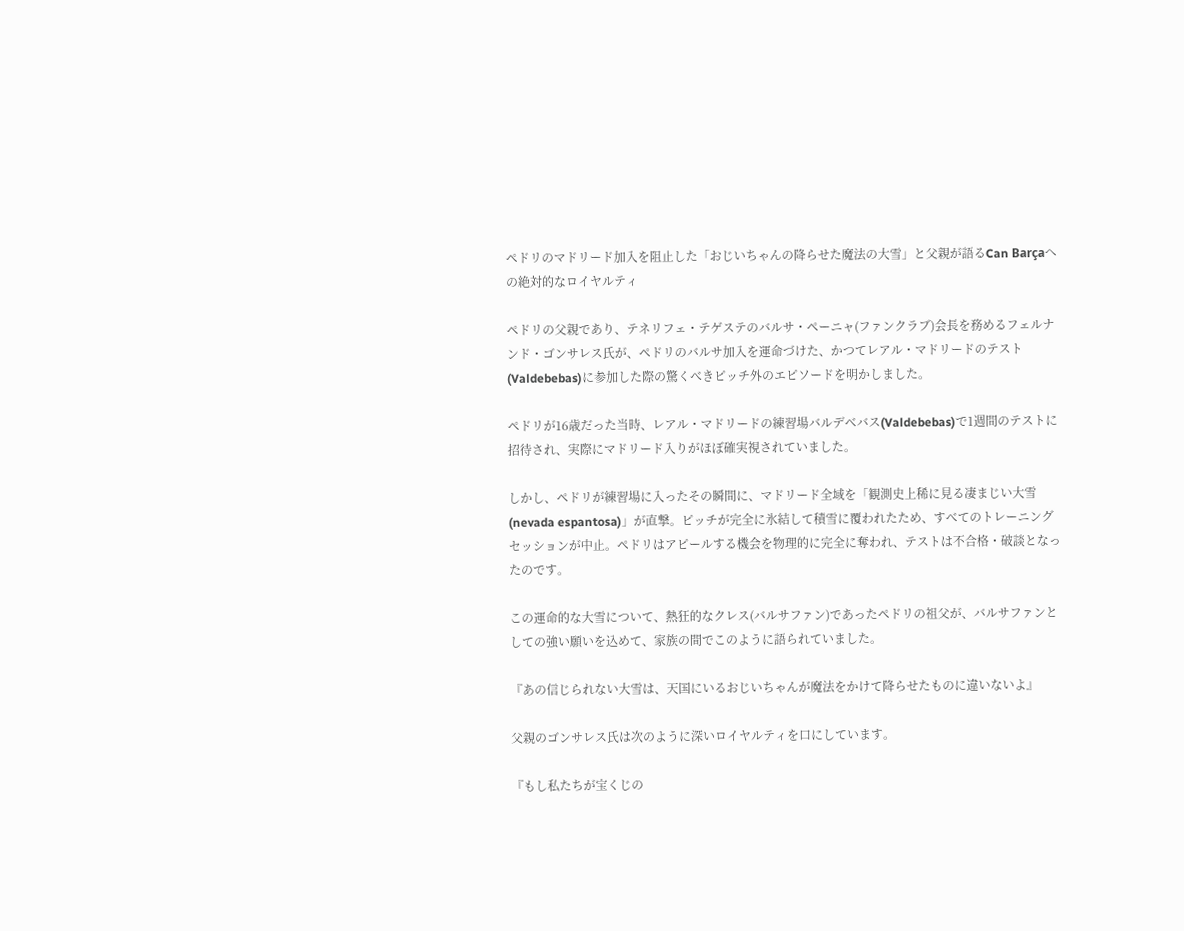ペドリのマドリード加入を阻止した「おじいちゃんの降らせた魔法の大雪」と父親が語るCan Barçaへの絶対的なロイヤルティ

ペドリの父親であり、テネリフェ・テゲステのバルサ・ペーニャ(ファンクラブ)会長を務めるフェルナンド・ゴンサレス氏が、ペドリのバルサ加入を運命づけた、かつてレアル・マドリードのテスト(Valdebebas)に参加した際の驚くべきピッチ外のエピソードを明かしました。

ペドリが16歳だった当時、レアル・マドリードの練習場バルデベバス(Valdebebas)で1週間のテストに招待され、実際にマドリード入りがほぼ確実視されていました。

しかし、ペドリが練習場に入ったその瞬間に、マドリード全域を「観測史上稀に見る凄まじい大雪(nevada espantosa)」が直撃。ピッチが完全に氷結して積雪に覆われたため、すべてのトレーニングセッションが中止。ペドリはアピールする機会を物理的に完全に奪われ、テストは不合格・破談となったのです。

この運命的な大雪について、熱狂的なクレス(バルサファン)であったペドリの祖父が、バルサファンとしての強い願いを込めて、家族の間でこのように語られていました。

『あの信じられない大雪は、天国にいるおじいちゃんが魔法をかけて降らせたものに違いないよ』

父親のゴンサレス氏は次のように深いロイヤルティを口にしています。

『もし私たちが宝くじの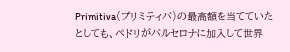Primitiva(プリミティバ)の最高額を当てていたとしても、ペドリがバルセロナに加入して世界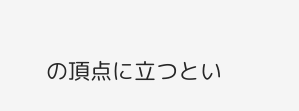の頂点に立つとい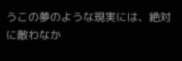うこの夢のような現実には、絶対に敵わなか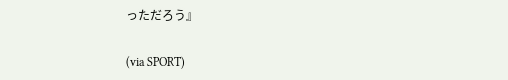っただろう』

(via SPORT)